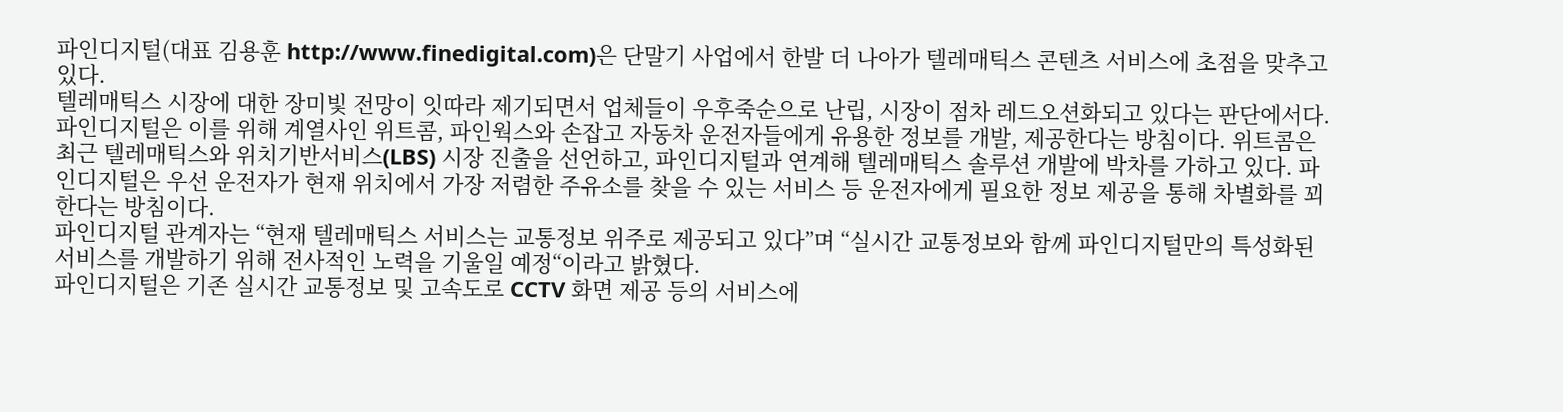파인디지털(대표 김용훈 http://www.finedigital.com)은 단말기 사업에서 한발 더 나아가 텔레매틱스 콘텐츠 서비스에 초점을 맞추고 있다.
텔레매틱스 시장에 대한 장미빛 전망이 잇따라 제기되면서 업체들이 우후죽순으로 난립, 시장이 점차 레드오션화되고 있다는 판단에서다.
파인디지털은 이를 위해 계열사인 위트콤, 파인웍스와 손잡고 자동차 운전자들에게 유용한 정보를 개발, 제공한다는 방침이다. 위트콤은 최근 텔레매틱스와 위치기반서비스(LBS) 시장 진출을 선언하고, 파인디지털과 연계해 텔레매틱스 솔루션 개발에 박차를 가하고 있다. 파인디지털은 우선 운전자가 현재 위치에서 가장 저렴한 주유소를 찾을 수 있는 서비스 등 운전자에게 필요한 정보 제공을 통해 차별화를 꾀한다는 방침이다.
파인디지털 관계자는 “현재 텔레매틱스 서비스는 교통정보 위주로 제공되고 있다”며 “실시간 교통정보와 함께 파인디지털만의 특성화된 서비스를 개발하기 위해 전사적인 노력을 기울일 예정“이라고 밝혔다.
파인디지털은 기존 실시간 교통정보 및 고속도로 CCTV 화면 제공 등의 서비스에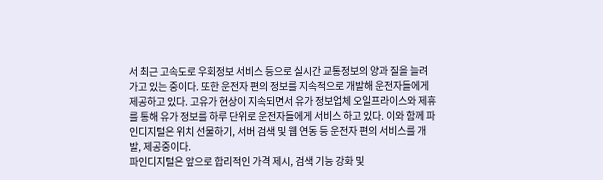서 최근 고속도로 우회정보 서비스 등으로 실시간 교통정보의 양과 질을 늘려가고 있는 중이다. 또한 운전자 편의 정보를 지속적으로 개발해 운전자들에게 제공하고 있다. 고유가 현상이 지속되면서 유가 정보업체 오일프라이스와 제휴를 통해 유가 정보를 하루 단위로 운전자들에게 서비스 하고 있다. 이와 함께 파인디지털은 위치 선물하기, 서버 검색 및 웹 연동 등 운전자 편의 서비스를 개발, 제공중이다.
파인디지털은 앞으로 합리적인 가격 제시, 검색 기능 강화 및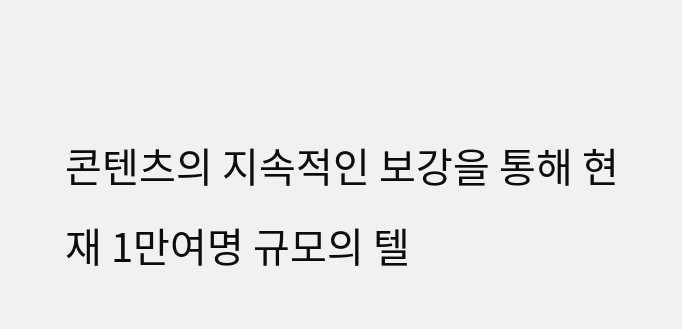콘텐츠의 지속적인 보강을 통해 현재 1만여명 규모의 텔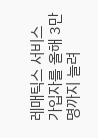레매틱스 서비스 가입자를 올해 3만명까지 늘려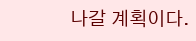나갈 계획이다.